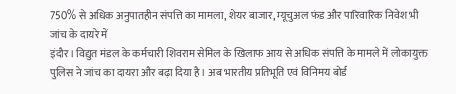750% से अधिक अनुपातहीन संपत्ति का मामला, शेयर बाजार, म्यूचुअल फंड और पारिवारिक निवेश भी जांच के दायरे में
इंदौर। विद्युत मंडल के कर्मचारी शिवराम सेमिल के खिलाफ आय से अधिक संपत्ति के मामले में लोकायुक्त पुलिस ने जांच का दायरा और बढ़ा दिया है। अब भारतीय प्रतिभूति एवं विनिमय बोर्ड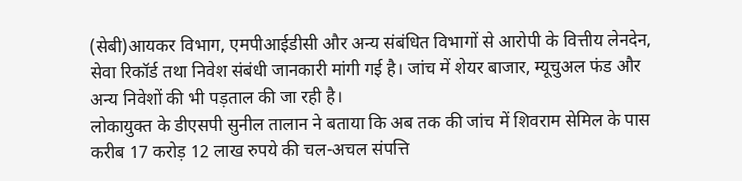(सेबी)आयकर विभाग, एमपीआईडीसी और अन्य संबंधित विभागों से आरोपी के वित्तीय लेनदेन, सेवा रिकॉर्ड तथा निवेश संबंधी जानकारी मांगी गई है। जांच में शेयर बाजार, म्यूचुअल फंड और अन्य निवेशों की भी पड़ताल की जा रही है।
लोकायुक्त के डीएसपी सुनील तालान ने बताया कि अब तक की जांच में शिवराम सेमिल के पास करीब 17 करोड़ 12 लाख रुपये की चल-अचल संपत्ति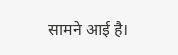सामने आई है।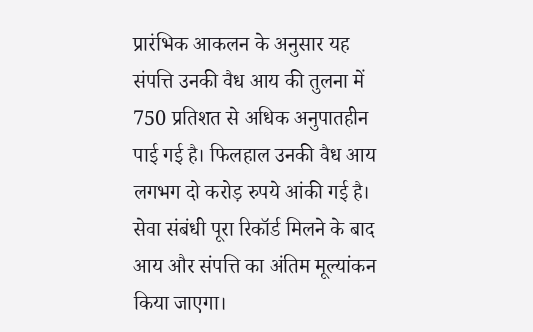प्रारंभिक आकलन के अनुसार यह संपत्ति उनकी वैध आय की तुलना में 750 प्रतिशत से अधिक अनुपातहीन पाई गई है। फिलहाल उनकी वैध आय लगभग दो करोड़ रुपये आंकी गई है। सेवा संबंधी पूरा रिकॉर्ड मिलने के बाद आय और संपत्ति का अंतिम मूल्यांकन किया जाएगा।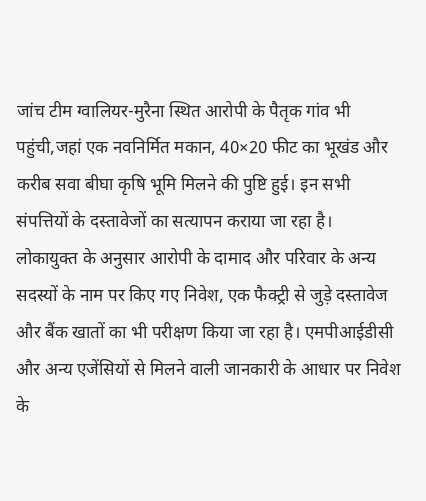जांच टीम ग्वालियर-मुरैना स्थित आरोपी के पैतृक गांव भी पहुंची,जहां एक नवनिर्मित मकान, 40×20 फीट का भूखंड और करीब सवा बीघा कृषि भूमि मिलने की पुष्टि हुई। इन सभी संपत्तियों के दस्तावेजों का सत्यापन कराया जा रहा है।
लोकायुक्त के अनुसार आरोपी के दामाद और परिवार के अन्य सदस्यों के नाम पर किए गए निवेश, एक फैक्ट्री से जुड़े दस्तावेज और बैंक खातों का भी परीक्षण किया जा रहा है। एमपीआईडीसी और अन्य एजेंसियों से मिलने वाली जानकारी के आधार पर निवेश के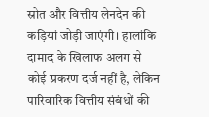स्रोत और वित्तीय लेनदेन की कड़ियां जोड़ी जाएंगी। हालांकि दामाद के खिलाफ अलग से कोई प्रकरण दर्ज नहीं है, लेकिन पारिवारिक वित्तीय संबंधों की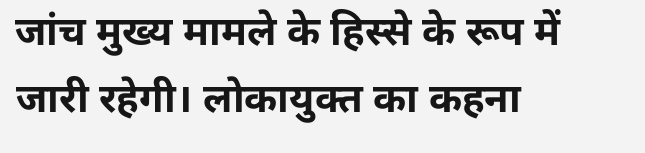जांच मुख्य मामले के हिस्से के रूप में जारी रहेगी। लोकायुक्त का कहना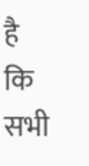है कि सभी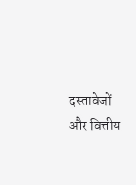दस्तावेजों और वित्तीय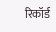रिकॉर्ड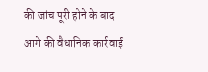की जांच पूरी होने के बाद आगे की वैधानिक कार्रवाई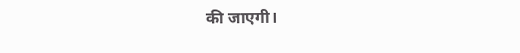की जाएगी।